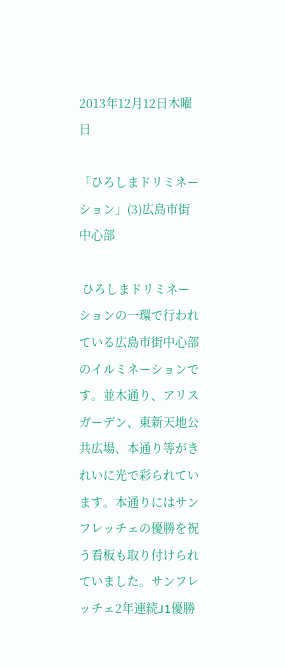2013年12月12日木曜日

「ひろしまドリミネーション」(3)広島市街中心部

 ひろしまドリミネーションの一環で行われている広島市街中心部のイルミネーションです。並木通り、アリスガーデン、東新天地公共広場、本通り等がきれいに光で彩られています。本通りにはサンフレッチェの優勝を祝う看板も取り付けられていました。サンフレッチェ2年連続J1優勝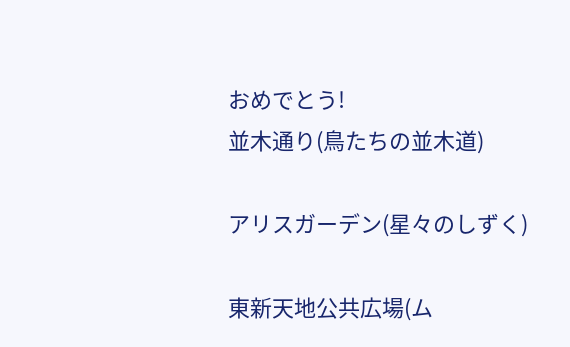おめでとう!
並木通り(鳥たちの並木道)

アリスガーデン(星々のしずく)

東新天地公共広場(ム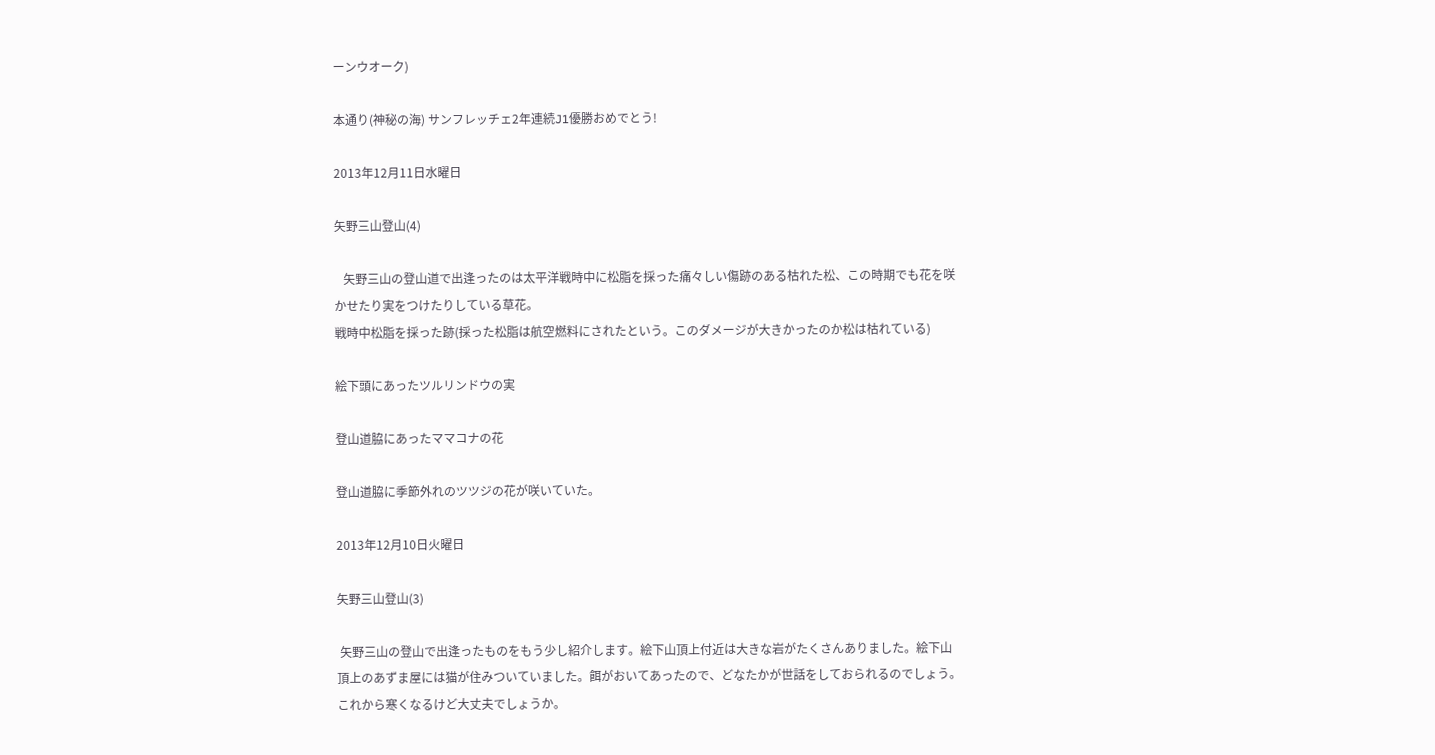ーンウオーク)

本通り(神秘の海) サンフレッチェ2年連続J1優勝おめでとう!

2013年12月11日水曜日

矢野三山登山(4)

   矢野三山の登山道で出逢ったのは太平洋戦時中に松脂を採った痛々しい傷跡のある枯れた松、この時期でも花を咲かせたり実をつけたりしている草花。
戦時中松脂を採った跡(採った松脂は航空燃料にされたという。このダメージが大きかったのか松は枯れている)

絵下頭にあったツルリンドウの実

登山道脇にあったママコナの花

登山道脇に季節外れのツツジの花が咲いていた。

2013年12月10日火曜日

矢野三山登山(3)

 矢野三山の登山で出逢ったものをもう少し紹介します。絵下山頂上付近は大きな岩がたくさんありました。絵下山頂上のあずま屋には猫が住みついていました。餌がおいてあったので、どなたかが世話をしておられるのでしょう。これから寒くなるけど大丈夫でしょうか。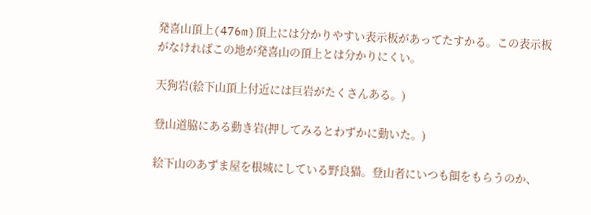発喜山頂上(476m)頂上には分かりやすい表示板があってたすかる。この表示板がなければこの地が発喜山の頂上とは分かりにくい。

天狗岩(絵下山頂上付近には巨岩がたくさんある。)

登山道脇にある動き岩(押してみるとわずかに動いた。)

絵下山のあずま屋を根城にしている野良猫。登山者にいつも餌をもらうのか、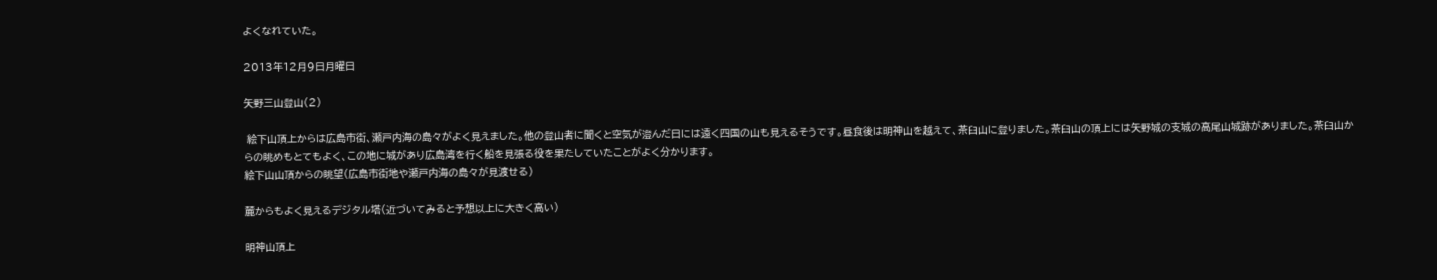よくなれていた。

2013年12月9日月曜日

矢野三山登山(2)

 絵下山頂上からは広島市街、瀬戸内海の島々がよく見えました。他の登山者に聞くと空気が澄んだ日には遠く四国の山も見えるそうです。昼食後は明神山を越えて、茶臼山に登りました。茶臼山の頂上には矢野城の支城の高尾山城跡がありました。茶臼山からの眺めもとてもよく、この地に城があり広島湾を行く船を見張る役を果たしていたことがよく分かります。
絵下山山頂からの眺望(広島市街地や瀬戸内海の島々が見渡せる)

麓からもよく見えるデジタル塔(近づいてみると予想以上に大きく高い)

明神山頂上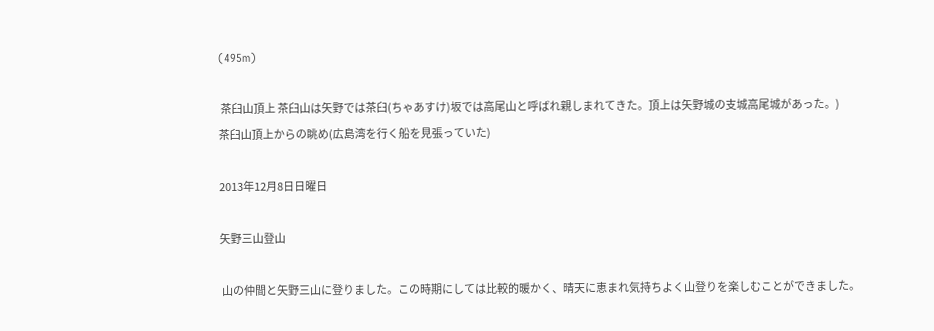(495m)

 茶臼山頂上 茶臼山は矢野では茶臼(ちゃあすけ)坂では高尾山と呼ばれ親しまれてきた。頂上は矢野城の支城高尾城があった。)
茶臼山頂上からの眺め(広島湾を行く船を見張っていた)

2013年12月8日日曜日

矢野三山登山

 山の仲間と矢野三山に登りました。この時期にしては比較的暖かく、晴天に恵まれ気持ちよく山登りを楽しむことができました。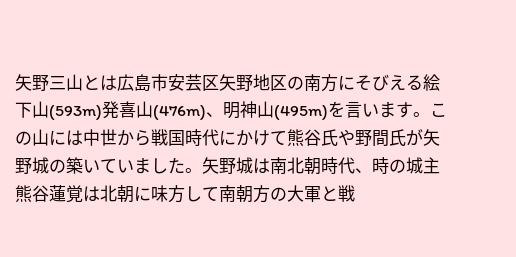矢野三山とは広島市安芸区矢野地区の南方にそびえる絵下山(593m)発喜山(476m)、明神山(495m)を言います。この山には中世から戦国時代にかけて熊谷氏や野間氏が矢野城の築いていました。矢野城は南北朝時代、時の城主熊谷蓮覚は北朝に味方して南朝方の大軍と戦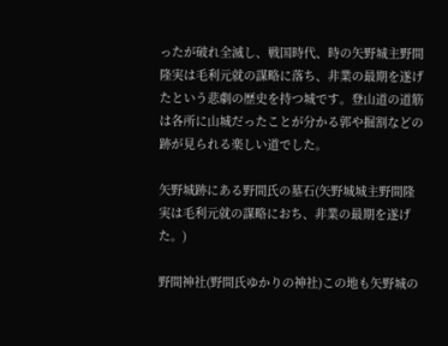ったが破れ全滅し、戦国時代、時の矢野城主野間隆実は毛利元就の謀略に落ち、非業の最期を遂げたという悲劇の歴史を持つ城です。登山道の道筋は各所に山城だったことが分かる郭や掘割などの跡が見られる楽しい道でした。

矢野城跡にある野間氏の墓石(矢野城城主野間隆実は毛利元就の謀略におち、非業の最期を遂げた。)

野間神社(野間氏ゆかりの神社)この地も矢野城の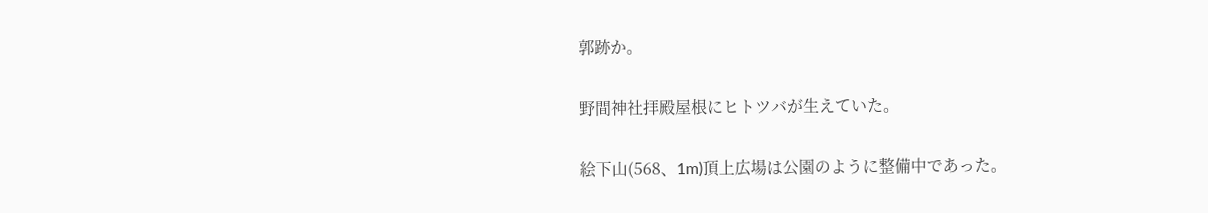郭跡か。

野間神社拝殿屋根にヒトツバが生えていた。

絵下山(568、1m)頂上広場は公園のように整備中であった。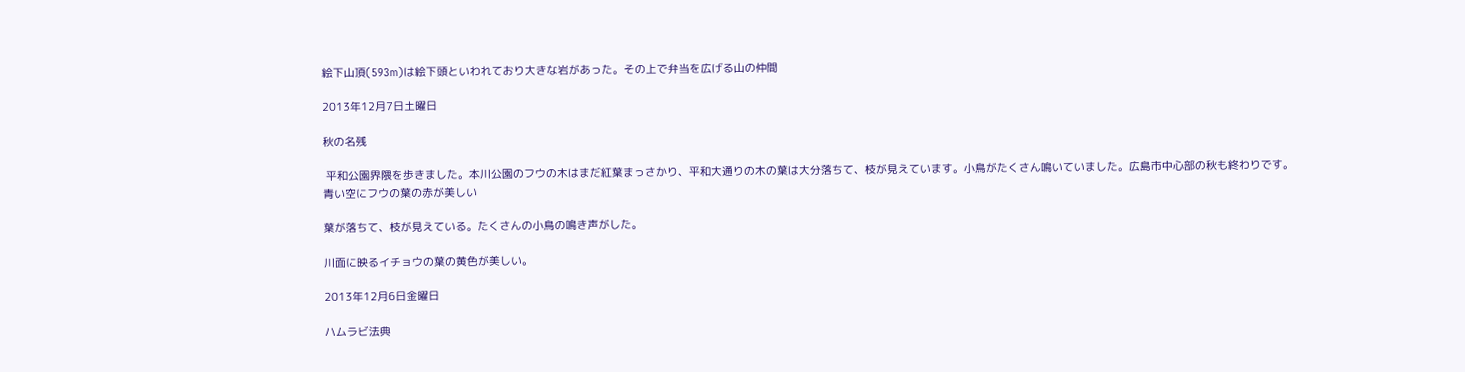絵下山頂(593m)は絵下頭といわれており大きな岩があった。その上で弁当を広げる山の仲間

2013年12月7日土曜日

秋の名残

 平和公園界隈を歩きました。本川公園のフウの木はまだ紅葉まっさかり、平和大通りの木の葉は大分落ちて、枝が見えています。小鳥がたくさん鳴いていました。広島市中心部の秋も終わりです。
青い空にフウの葉の赤が美しい

葉が落ちて、枝が見えている。たくさんの小鳥の鳴き声がした。

川面に映るイチョウの葉の黄色が美しい。

2013年12月6日金曜日

ハムラビ法典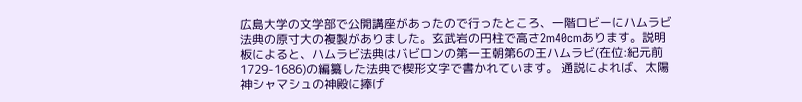広島大学の文学部で公開講座があったので行ったところ、一階ロビーにハムラビ法典の原寸大の複製がありました。玄武岩の円柱で高さ2m40cmあります。説明板によると、ハムラビ法典はバビロンの第一王朝第6の王ハムラビ(在位:紀元前1729-1686)の編纂した法典で楔形文字で書かれています。 通説によれば、太陽神シャマシュの神殿に捧げ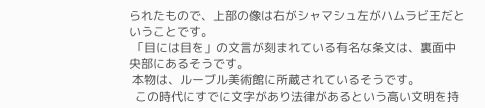られたもので、上部の像は右がシャマシュ左がハムラビ王だということです。
 「目には目を」の文言が刻まれている有名な条文は、裏面中央部にあるそうです。
 本物は、ルーブル美術館に所蔵されているそうです。
  この時代にすでに文字があり法律があるという高い文明を持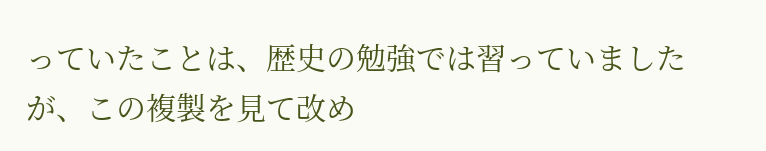っていたことは、歴史の勉強では習っていましたが、この複製を見て改め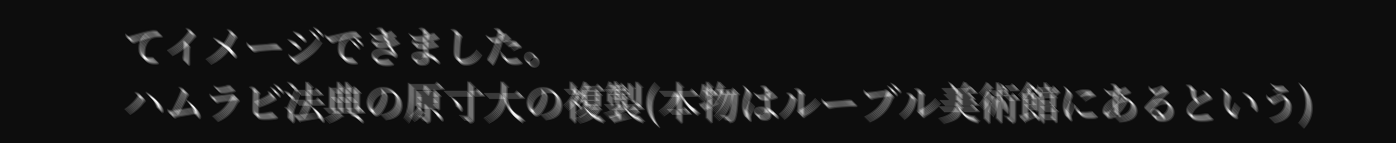てイメージできました。
ハムラビ法典の原寸大の複製(本物はルーブル美術館にあるという)